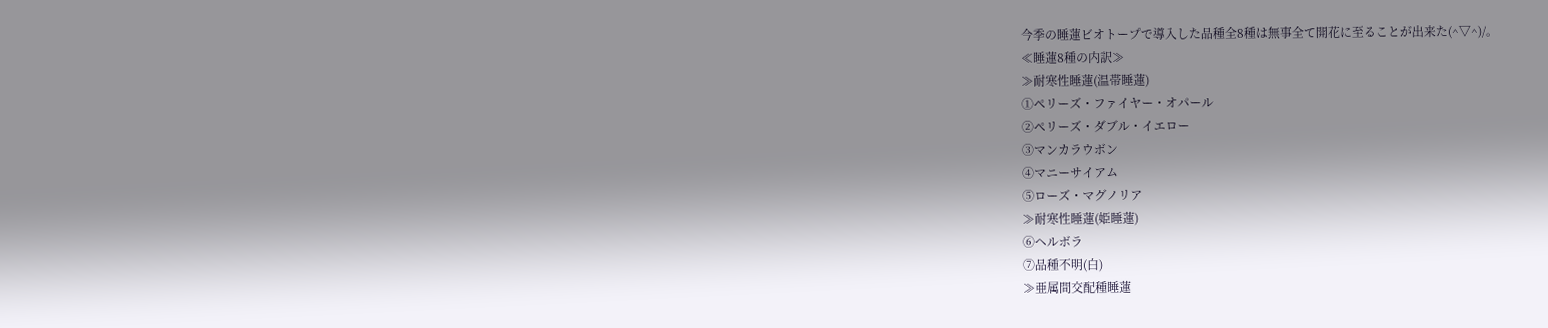今季の睡蓮ビオトープで導入した品種全8種は無事全て開花に至ることが出来た(^▽^)/。
≪睡蓮8種の内訳≫
≫耐寒性睡蓮(温帯睡蓮)
①ペリーズ・ファイヤー・オパール
②ペリーズ・ダブル・イエロー
③マンカラウボン
④マニーサイアム
⑤ローズ・マグノリア
≫耐寒性睡蓮(姫睡蓮)
⑥ヘルボラ
⑦品種不明(白)
≫亜属間交配種睡蓮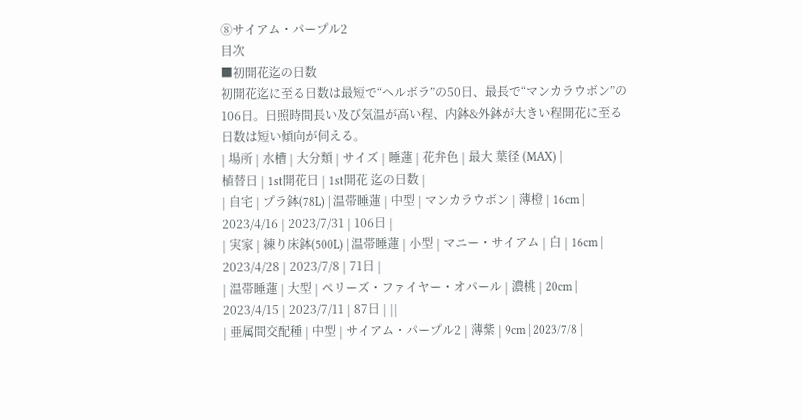⑧サイアム・パープル2
目次
■初開花迄の日数
初開花迄に至る日数は最短で“ヘルボラ”の50日、最長で“マンカラウボン”の106日。日照時間長い及び気温が高い程、内鉢&外鉢が大きい程開花に至る日数は短い傾向が伺える。
| 場所 | 水槽 | 大分類 | サイズ | 睡蓮 | 花弁色 | 最大 葉径 (MAX) |
植替日 | 1st開花日 | 1st開花 迄の日数 |
| 自宅 | プラ鉢(78L) | 温帯睡蓮 | 中型 | マンカラウボン | 薄橙 | 16cm | 2023/4/16 | 2023/7/31 | 106日 |
| 実家 | 練り床鉢(500L) | 温帯睡蓮 | 小型 | マニー・サイアム | 白 | 16cm | 2023/4/28 | 2023/7/8 | 71日 |
| 温帯睡蓮 | 大型 | ペリーズ・ファイヤー・オパール | 濃桃 | 20cm | 2023/4/15 | 2023/7/11 | 87日 | ||
| 亜属間交配種 | 中型 | サイアム・パープル2 | 薄紫 | 9cm | 2023/7/8 |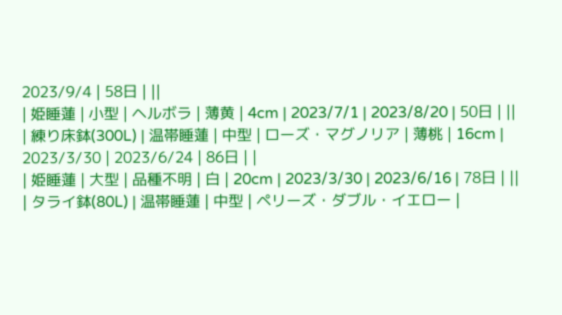2023/9/4 | 58日 | ||
| 姫睡蓮 | 小型 | ヘルボラ | 薄黄 | 4cm | 2023/7/1 | 2023/8/20 | 50日 | ||
| 練り床鉢(300L) | 温帯睡蓮 | 中型 | ローズ・マグノリア | 薄桃 | 16cm | 2023/3/30 | 2023/6/24 | 86日 | |
| 姫睡蓮 | 大型 | 品種不明 | 白 | 20cm | 2023/3/30 | 2023/6/16 | 78日 | ||
| タライ鉢(80L) | 温帯睡蓮 | 中型 | ペリーズ・ダブル・イエロー |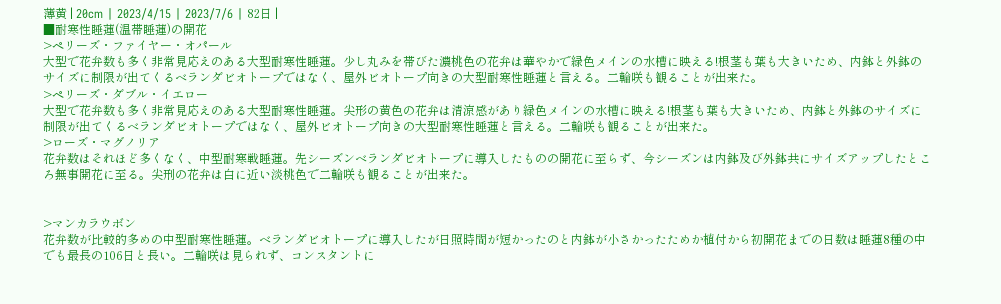薄黄 | 20cm | 2023/4/15 | 2023/7/6 | 82日 |
■耐寒性睡蓮(温帯睡蓮)の開花
>ペリーズ・ファイヤー・オパール
大型で花弁数も多く非常見応えのある大型耐寒性睡蓮。少し丸みを帯びた濃桃色の花弁は華やかで緑色メインの水槽に映える!根茎も葉も大きいため、内鉢と外鉢のサイズに制限が出てくるベランダビオトープではなく、屋外ビオトープ向きの大型耐寒性睡蓮と言える。二輪咲も観ることが出来た。
>ペリーズ・ダブル・イエロー
大型で花弁数も多く非常見応えのある大型耐寒性睡蓮。尖形の黄色の花弁は清涼感があり緑色メインの水槽に映える!根茎も葉も大きいため、内鉢と外鉢のサイズに制限が出てくるベランダビオトープではなく、屋外ビオトープ向きの大型耐寒性睡蓮と言える。二輪咲も観ることが出来た。
>ローズ・マグノリア
花弁数はそれほど多くなく、中型耐寒戦睡蓮。先シーズンベランダビオトープに導入したものの開花に至らず、今シーズンは内鉢及び外鉢共にサイズアップしたところ無事開花に至る。尖刑の花弁は白に近い淡桃色で二輪咲も観ることが出来た。


>マンカラウボン
花弁数が比較的多めの中型耐寒性睡蓮。ベランダビオトープに導入したが日照時間が短かったのと内鉢が小さかったためか植付から初開花までの日数は睡蓮8種の中でも最長の106日と長い。二輪咲は見られず、コンスタントに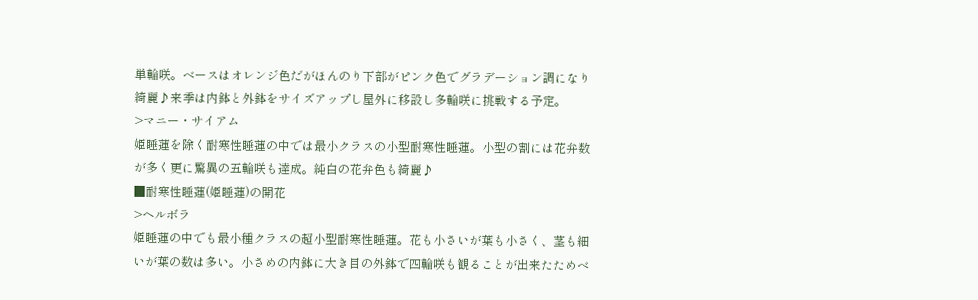単輪咲。ベースはオレンジ色だがほんのり下部がピンク色でグラデーション調になり綺麗♪来季は内鉢と外鉢をサイズアップし屋外に移設し多輪咲に挑戦する予定。
>マニー・サイアム
姫睡蓮を除く耐寒性睡蓮の中では最小クラスの小型耐寒性睡蓮。小型の割には花弁数が多く更に驚異の五輪咲も達成。純白の花弁色も綺麗♪
■耐寒性睡蓮(姫睡蓮)の開花
>ヘルボラ
姫睡蓮の中でも最小種クラスの超小型耐寒性睡蓮。花も小さいが葉も小さく、茎も細いが葉の数は多い。小さめの内鉢に大き目の外鉢で四輪咲も観ることが出来たためベ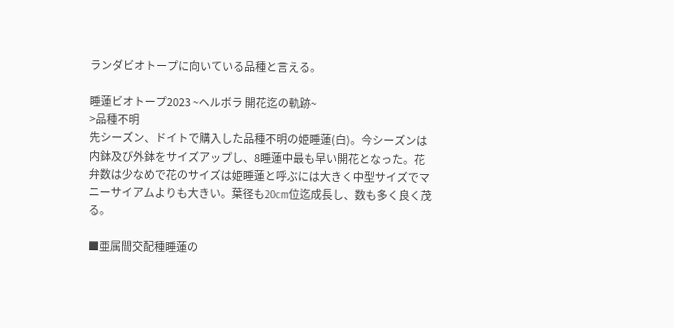ランダビオトープに向いている品種と言える。

睡蓮ビオトープ2023 ~ヘルボラ 開花迄の軌跡~
>品種不明
先シーズン、ドイトで購入した品種不明の姫睡蓮(白)。今シーズンは内鉢及び外鉢をサイズアップし、8睡蓮中最も早い開花となった。花弁数は少なめで花のサイズは姫睡蓮と呼ぶには大きく中型サイズでマニーサイアムよりも大きい。葉径も20cm位迄成長し、数も多く良く茂る。

■亜属間交配種睡蓮の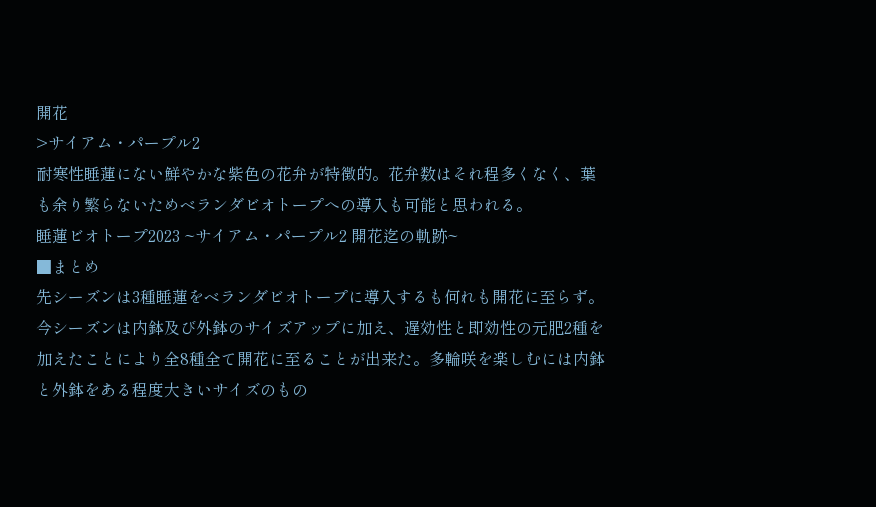開花
>サイアム・パープル2
耐寒性睡蓮にない鮮やかな紫色の花弁が特徴的。花弁数はそれ程多くなく、葉も余り繁らないためベランダビオトープへの導入も可能と思われる。
睡蓮ビオトープ2023 ~サイアム・パープル2 開花迄の軌跡~
■まとめ
先シーズンは3種睡蓮をベランダビオトープに導入するも何れも開花に至らず。今シーズンは内鉢及び外鉢のサイズアップに加え、遅効性と即効性の元肥2種を加えたことにより全8種全て開花に至ることが出来た。多輪咲を楽しむには内鉢と外鉢をある程度大きいサイズのもの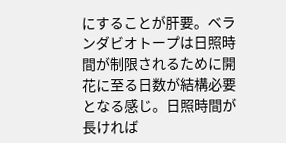にすることが肝要。ベランダビオトープは日照時間が制限されるために開花に至る日数が結構必要となる感じ。日照時間が長ければ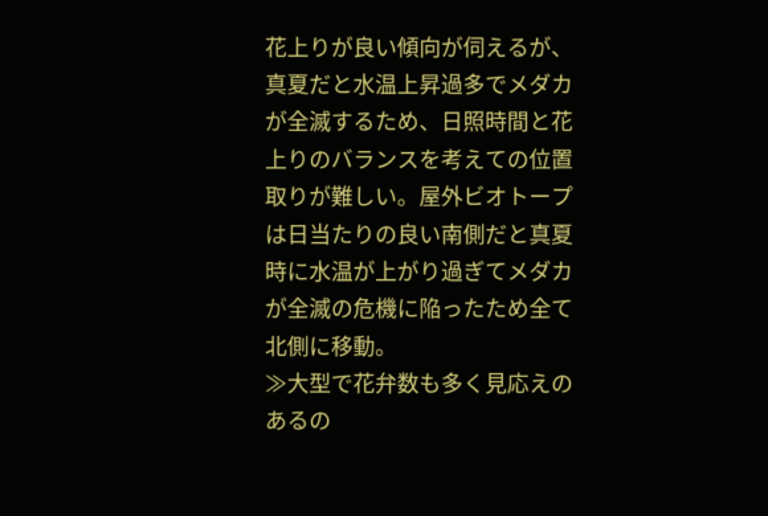花上りが良い傾向が伺えるが、真夏だと水温上昇過多でメダカが全滅するため、日照時間と花上りのバランスを考えての位置取りが難しい。屋外ビオトープは日当たりの良い南側だと真夏時に水温が上がり過ぎてメダカが全滅の危機に陥ったため全て北側に移動。
≫大型で花弁数も多く見応えのあるの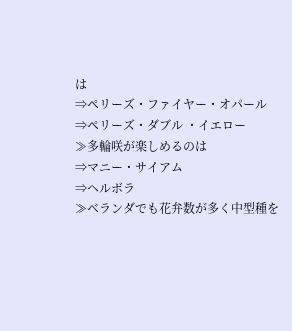は
⇒ペリーズ・ファイヤー・オパール
⇒ペリーズ・ダブル ・イエロー
≫多輪咲が楽しめるのは
⇒マニー・サイアム
⇒ヘルボラ
≫ベランダでも花弁数が多く中型種を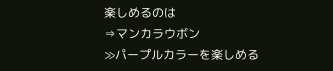楽しめるのは
⇒マンカラウボン
≫パープルカラーを楽しめる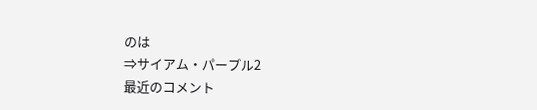のは
⇒サイアム・パープル2
最近のコメント